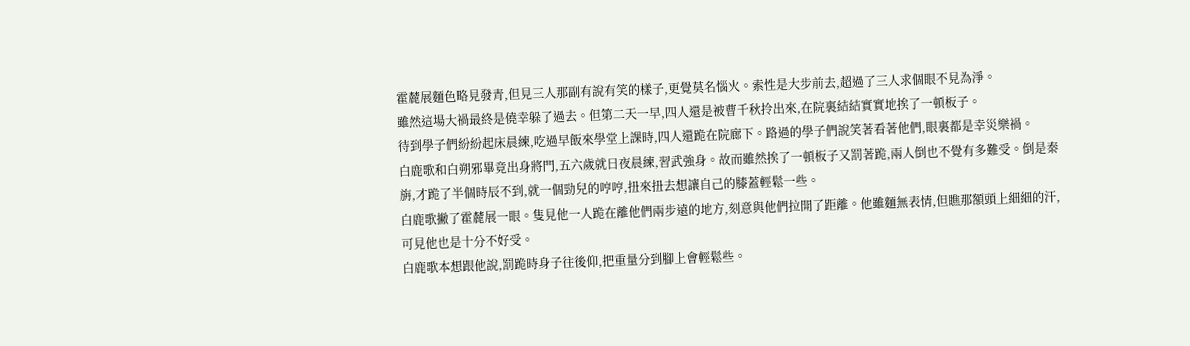霍麓展麵色略見發青,但見三人那副有說有笑的樣子,更覺莫名惱火。索性是大步前去,超過了三人求個眼不見為淨。
雖然這場大禍最終是僥幸躲了過去。但第二天一早,四人還是被曹千秋拎出來,在院裏結結實實地挨了一頓板子。
待到學子們紛紛起床晨練,吃過早飯來學堂上課時,四人還跪在院廊下。路過的學子們說笑著看著他們,眼裏都是幸災樂禍。
白鹿歌和白朔邪畢竟出身將門,五六歲就日夜晨練,習武強身。故而雖然挨了一頓板子又罰著跪,兩人倒也不覺有多難受。倒是秦旃,才跪了半個時辰不到,就一個勁兒的哼哼,扭來扭去想讓自己的膝蓋輕鬆一些。
白鹿歌撇了霍麓展一眼。隻見他一人跪在離他們兩步遠的地方,刻意與他們拉開了距離。他雖麵無表情,但瞧那額頭上細細的汗,可見他也是十分不好受。
白鹿歌本想跟他說,罰跪時身子往後仰,把重量分到腳上會輕鬆些。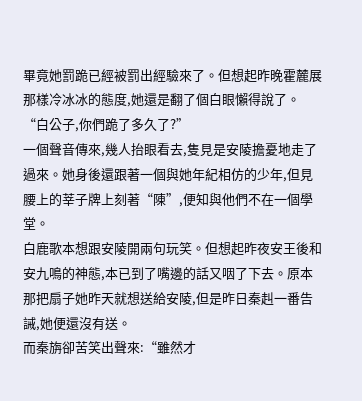畢竟她罰跪已經被罰出經驗來了。但想起昨晚霍麓展那樣冷冰冰的態度,她還是翻了個白眼懶得說了。
“白公子,你們跪了多久了?”
一個聲音傳來,幾人抬眼看去,隻見是安陵擔憂地走了過來。她身後還跟著一個與她年紀相仿的少年,但見腰上的莘子牌上刻著“陳”,便知與他們不在一個學堂。
白鹿歌本想跟安陵開兩句玩笑。但想起昨夜安王後和安九鳴的神態,本已到了嘴邊的話又咽了下去。原本那把扇子她昨天就想送給安陵,但是昨日秦赳一番告誡,她便還沒有送。
而秦旃卻苦笑出聲來:“雖然才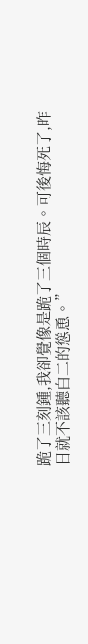跪了三刻鍾,我卻覺像是跪了三個時辰。可後悔死了,昨日就不該聽白二的慫恿。”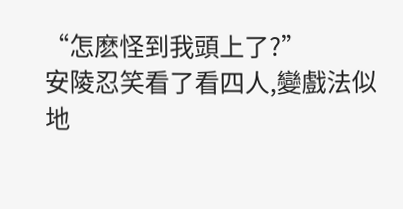“怎麽怪到我頭上了?”
安陵忍笑看了看四人,變戲法似地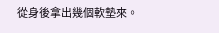從身後拿出幾個軟墊來。